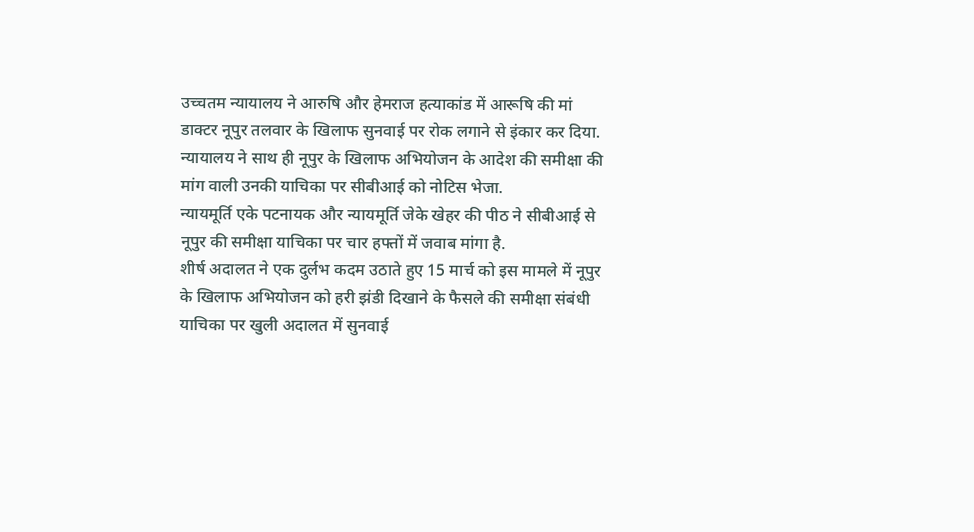उच्चतम न्यायालय ने आरुषि और हेमराज हत्याकांड में आरूषि की मां डाक्टर नूपुर तलवार के खिलाफ सुनवाई पर रोक लगाने से इंकार कर दिया. न्यायालय ने साथ ही नूपुर के खिलाफ अभियोजन के आदेश की समीक्षा की मांग वाली उनकी याचिका पर सीबीआई को नोटिस भेजा.
न्यायमूर्ति एके पटनायक और न्यायमूर्ति जेके खेहर की पीठ ने सीबीआई से नूपुर की समीक्षा याचिका पर चार हफ्तों में जवाब मांगा है.
शीर्ष अदालत ने एक दुर्लभ कदम उठाते हुए 15 मार्च को इस मामले में नूपुर के खिलाफ अभियोजन को हरी झंडी दिखाने के फैसले की समीक्षा संबंधी याचिका पर खुली अदालत में सुनवाई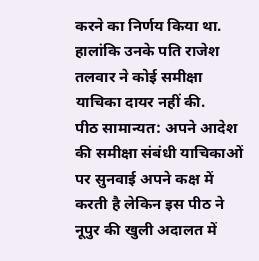करने का निर्णय किया था. हालांकि उनके पति राजेश तलवार ने कोई समीक्षा याचिका दायर नहीं की.
पीठ सामान्यत: अपने आदेश की समीक्षा संबंधी याचिकाओं पर सुनवाई अपने कक्ष में करती है लेकिन इस पीठ ने नूपुर की खुली अदालत में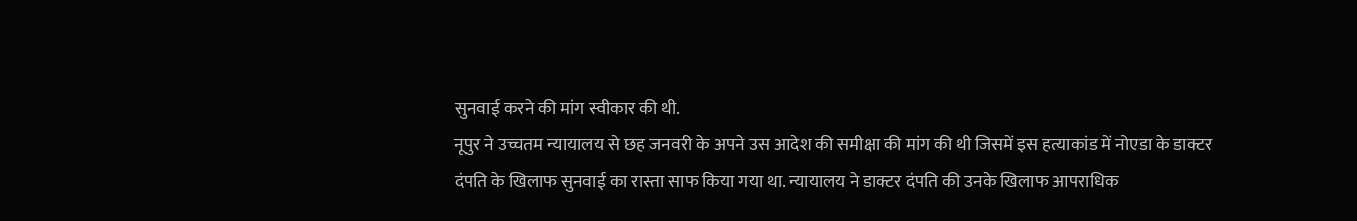सुनवाई करने की मांग स्वीकार की थी.
नूपुर ने उच्चतम न्यायालय से छह जनवरी के अपने उस आदेश की समीक्षा की मांग की थी जिसमें इस हत्याकांड में नोएडा के डाक्टर दंपति के खिलाफ सुनवाई का रास्ता साफ किया गया था. न्यायालय ने डाक्टर दंपति की उनके खिलाफ आपराधिक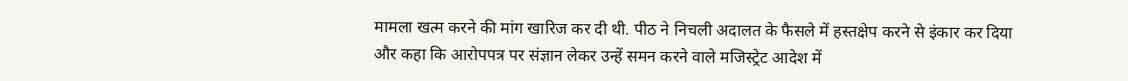मामला खत्म करने की मांग खारिज कर दी थी. पीठ ने निचली अदालत के फैसले में हस्तक्षेप करने से इंकार कर दिया और कहा कि आरोपपत्र पर संज्ञान लेकर उन्हें समन करने वाले मजिस्ट्रेट आदेश में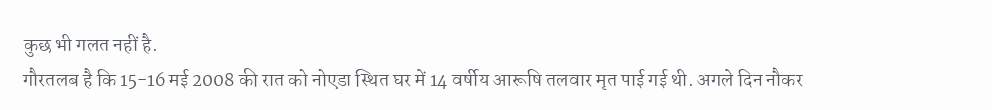कुछ भी गलत नहीं है.
गौरतलब है कि 15-16 मई 2008 की रात को नोएडा स्थित घर में 14 वर्षीय आरूषि तलवार मृत पाई गई थी. अगले दिन नौकर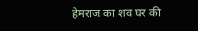हेमराज का शव घर की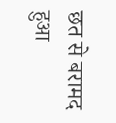छत से बरामद हुआ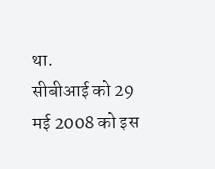था.
सीबीआई को 29 मई 2008 को इस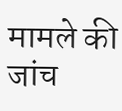मामले की जांच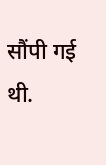सौंपी गई थी.